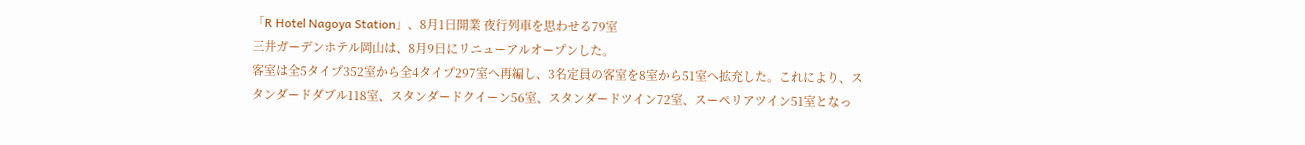「R Hotel Nagoya Station」、8月1日開業 夜行列車を思わせる79室
三井ガーデンホテル岡山は、8月9日にリニューアルオープンした。
客室は全5タイプ352室から全4タイプ297室へ再編し、3名定員の客室を8室から51室へ拡充した。これにより、スタンダードダブル118室、スタンダードクイーン56室、スタンダードツイン72室、スーペリアツイン51室となっ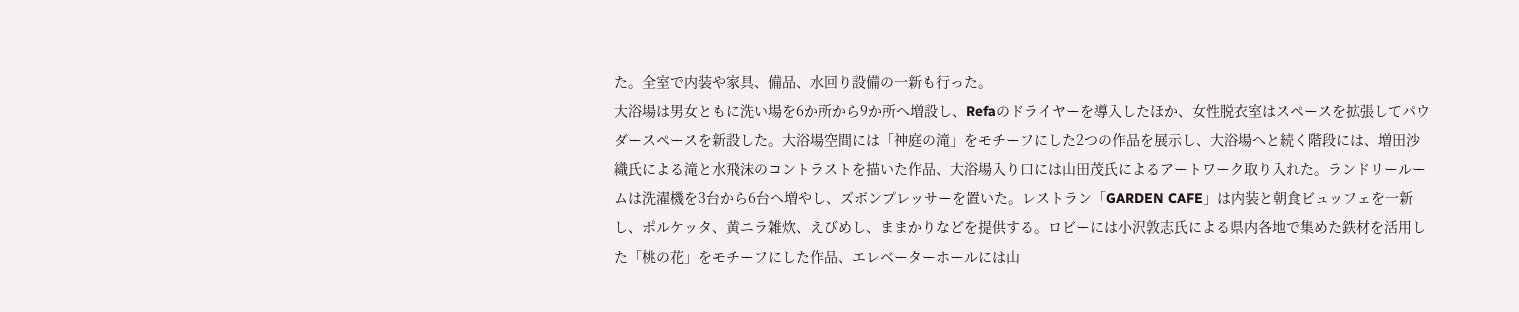た。全室で内装や家具、備品、水回り設備の一新も行った。
大浴場は男女ともに洗い場を6か所から9か所へ増設し、Refaのドライヤーを導入したほか、女性脱衣室はスペースを拡張してパウダースペースを新設した。大浴場空間には「神庭の滝」をモチーフにした2つの作品を展示し、大浴場へと続く階段には、増田沙織氏による滝と水飛沫のコントラストを描いた作品、大浴場入り口には山田茂氏によるアートワーク取り入れた。ランドリールームは洗濯機を3台から6台へ増やし、ズボンプレッサーを置いた。レストラン「GARDEN CAFE」は内装と朝食ビュッフェを一新し、ポルケッタ、黄ニラ雑炊、えびめし、ままかりなどを提供する。ロビーには小沢敦志氏による県内各地で集めた鉄材を活用した「桃の花」をモチーフにした作品、エレベーターホールには山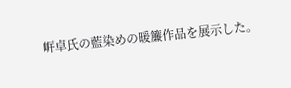㟁卓氏の藍染めの暖簾作品を展示した。